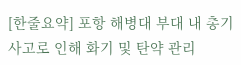[한줄요약] 포항 해병대 부대 내 총기 사고로 인해 화기 및 탄약 관리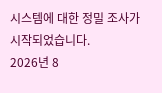시스템에 대한 정밀 조사가 시작되었습니다.
2026년 8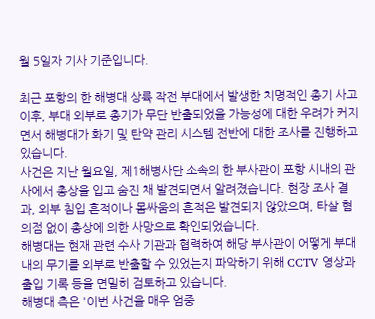월 5일자 기사 기준입니다.

최근 포항의 한 해병대 상륙 작전 부대에서 발생한 치명적인 총기 사고 이후, 부대 외부로 총기가 무단 반출되었을 가능성에 대한 우려가 커지면서 해병대가 화기 및 탄약 관리 시스템 전반에 대한 조사를 진행하고 있습니다.
사건은 지난 월요일, 제1해병사단 소속의 한 부사관이 포항 시내의 관사에서 총상을 입고 숨진 채 발견되면서 알려졌습니다. 현장 조사 결과, 외부 침입 흔적이나 몸싸움의 흔적은 발견되지 않았으며, 타살 혐의점 없이 총상에 의한 사망으로 확인되었습니다.
해병대는 현재 관련 수사 기관과 협력하여 해당 부사관이 어떻게 부대 내의 무기를 외부로 반출할 수 있었는지 파악하기 위해 CCTV 영상과 출입 기록 등을 면밀히 검토하고 있습니다.
해병대 측은 '이번 사건을 매우 엄중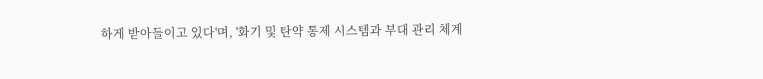하게 받아들이고 있다'며, '화기 및 탄약 통제 시스템과 부대 관리 체계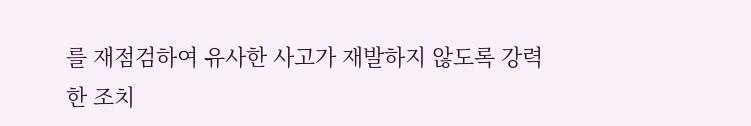를 재점검하여 유사한 사고가 재발하지 않도록 강력한 조치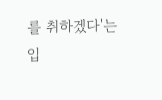를 취하겠다'는 입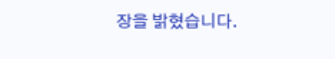장을 밝혔습니다.